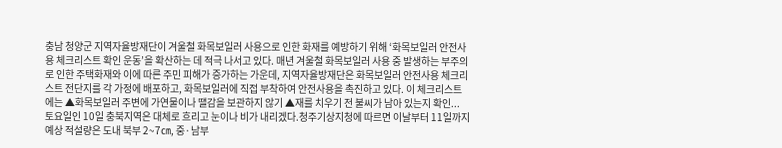충남 청양군 지역자율방재단이 겨울철 화목보일러 사용으로 인한 화재를 예방하기 위해 ‘화목보일러 안전사용 체크리스트 확인 운동’을 확산하는 데 적극 나서고 있다. 매년 겨울철 화목보일러 사용 중 발생하는 부주의로 인한 주택화재와 이에 따른 주민 피해가 증가하는 가운데, 지역자율방재단은 화목보일러 안전사용 체크리스트 전단지를 각 가정에 배포하고, 화목보일러에 직접 부착하여 안전사용을 촉진하고 있다. 이 체크리스트에는 ▲화목보일러 주변에 가연물이나 땔감을 보관하지 않기 ▲재를 치우기 전 불씨가 남아 있는지 확인...
토요일인 10일 충북지역은 대체로 흐리고 눈이나 비가 내리겠다.청주기상지청에 따르면 이날부터 11일까지 예상 적설량은 도내 북부 2~7㎝, 중·남부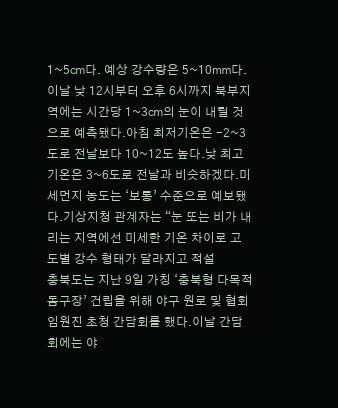1~5㎝다. 예상 강수량은 5~10㎜다.이날 낮 12시부터 오후 6시까지 북부지역에는 시간당 1~3㎝의 눈이 내릴 것으로 예측됐다.아침 최저기온은 -2~3도로 전날보다 10~12도 높다.낮 최고기온은 3~6도로 전날과 비슷하겠다.미세먼지 농도는 ‘보통’ 수준으로 예보됐다.기상지청 관계자는 “눈 또는 비가 내리는 지역에선 미세한 기온 차이로 고도별 강수 형태가 달라지고 적설
충북도는 지난 9일 가칭 ‘충북형 다목적 돔구장’ 건립을 위해 야구 원로 및 협회 임원진 초청 간담회를 했다.이날 간담회에는 야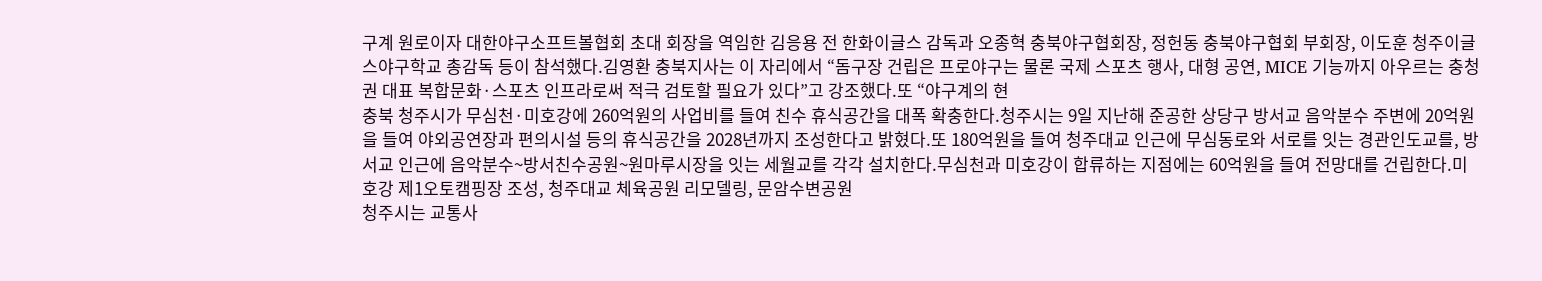구계 원로이자 대한야구소프트볼협회 초대 회장을 역임한 김응용 전 한화이글스 감독과 오종혁 충북야구협회장, 정헌동 충북야구협회 부회장, 이도훈 청주이글스야구학교 총감독 등이 참석했다.김영환 충북지사는 이 자리에서 “돔구장 건립은 프로야구는 물론 국제 스포츠 행사, 대형 공연, MICE 기능까지 아우르는 충청권 대표 복합문화·스포츠 인프라로써 적극 검토할 필요가 있다”고 강조했다.또 “야구계의 현
충북 청주시가 무심천·미호강에 260억원의 사업비를 들여 친수 휴식공간을 대폭 확충한다.청주시는 9일 지난해 준공한 상당구 방서교 음악분수 주변에 20억원을 들여 야외공연장과 편의시설 등의 휴식공간을 2028년까지 조성한다고 밝혔다.또 180억원을 들여 청주대교 인근에 무심동로와 서로를 잇는 경관인도교를, 방서교 인근에 음악분수~방서친수공원~원마루시장을 잇는 세월교를 각각 설치한다.무심천과 미호강이 합류하는 지점에는 60억원을 들여 전망대를 건립한다.미호강 제1오토캠핑장 조성, 청주대교 체육공원 리모델링, 문암수변공원
청주시는 교통사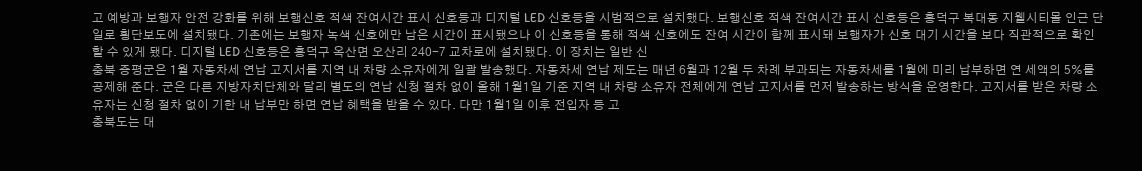고 예방과 보행자 안전 강화를 위해 보행신호 적색 잔여시간 표시 신호등과 디지털 LED 신호등을 시범적으로 설치했다. 보행신호 적색 잔여시간 표시 신호등은 흥덕구 복대동 지웰시티몰 인근 단일로 횡단보도에 설치됐다. 기존에는 보행자 녹색 신호에만 남은 시간이 표시됐으나 이 신호등을 통해 적색 신호에도 잔여 시간이 함께 표시돼 보행자가 신호 대기 시간을 보다 직관적으로 확인할 수 있게 됐다. 디지털 LED 신호등은 흥덕구 옥산면 오산리 240-7 교차로에 설치됐다. 이 장치는 일반 신
충북 증평군은 1월 자동차세 연납 고지서를 지역 내 차량 소유자에게 일괄 발송했다. 자동차세 연납 제도는 매년 6월과 12월 두 차례 부과되는 자동차세를 1월에 미리 납부하면 연 세액의 5%를 공제해 준다. 군은 다른 지방자치단체와 달리 별도의 연납 신청 절차 없이 올해 1월1일 기준 지역 내 차량 소유자 전체에게 연납 고지서를 먼저 발송하는 방식을 운영한다. 고지서를 받은 차량 소유자는 신청 절차 없이 기한 내 납부만 하면 연납 혜택을 받을 수 있다. 다만 1월1일 이후 전입자 등 고
충북도는 대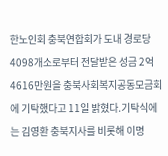한노인회 충북연합회가 도내 경로당 4098개소로부터 전달받은 성금 2억4616만원을 충북사회복지공동모금회에 기탁했다고 11일 밝혔다.기탁식에는 김영환 충북지사를 비롯해 이명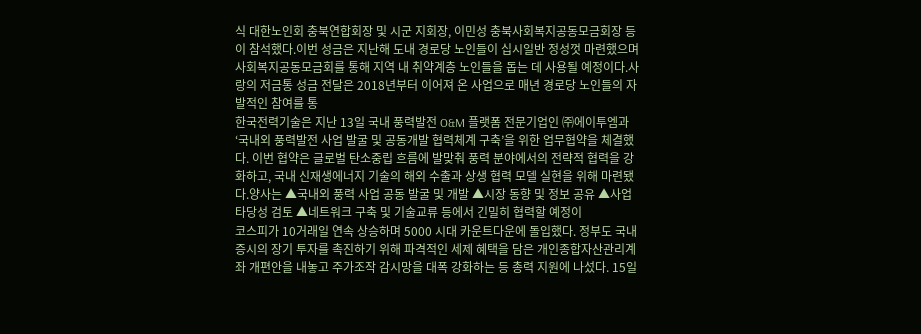식 대한노인회 충북연합회장 및 시군 지회장, 이민성 충북사회복지공동모금회장 등이 참석했다.이번 성금은 지난해 도내 경로당 노인들이 십시일반 정성껏 마련했으며 사회복지공동모금회를 통해 지역 내 취약계층 노인들을 돕는 데 사용될 예정이다.사랑의 저금통 성금 전달은 2018년부터 이어져 온 사업으로 매년 경로당 노인들의 자발적인 참여를 통
한국전력기술은 지난 13일 국내 풍력발전 O&M 플랫폼 전문기업인 ㈜에이투엠과 ‘국내외 풍력발전 사업 발굴 및 공동개발 협력체계 구축’을 위한 업무협약을 체결했다. 이번 협약은 글로벌 탄소중립 흐름에 발맞춰 풍력 분야에서의 전략적 협력을 강화하고, 국내 신재생에너지 기술의 해외 수출과 상생 협력 모델 실현을 위해 마련됐다.양사는 ▲국내외 풍력 사업 공동 발굴 및 개발 ▲시장 동향 및 정보 공유 ▲사업 타당성 검토 ▲네트워크 구축 및 기술교류 등에서 긴밀히 협력할 예정이
코스피가 10거래일 연속 상승하며 5000 시대 카운트다운에 돌입했다. 정부도 국내 증시의 장기 투자를 촉진하기 위해 파격적인 세제 혜택을 담은 개인종합자산관리계좌 개편안을 내놓고 주가조작 감시망을 대폭 강화하는 등 총력 지원에 나섰다. 15일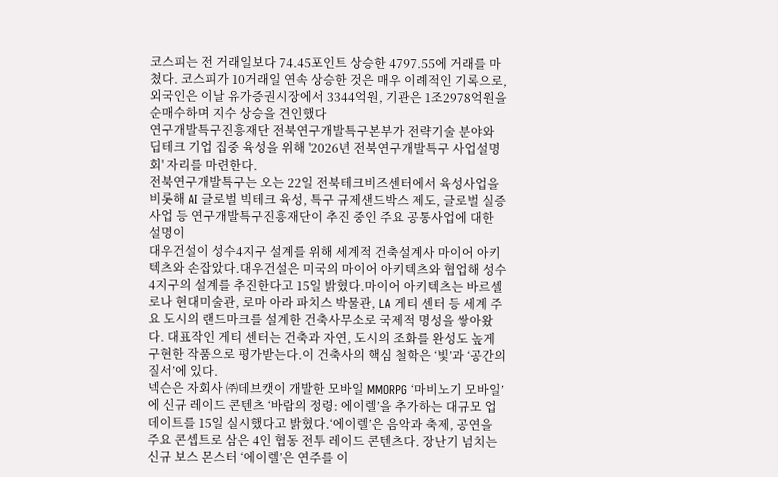코스피는 전 거래일보다 74.45포인트 상승한 4797.55에 거래를 마쳤다. 코스피가 10거래일 연속 상승한 것은 매우 이례적인 기록으로, 외국인은 이날 유가증권시장에서 3344억원, 기관은 1조2978억원을 순매수하며 지수 상승을 견인했다
연구개발특구진흥재단 전북연구개발특구본부가 전략기술 분야와 딥테크 기업 집중 육성을 위해 '2026년 전북연구개발특구 사업설명회' 자리를 마련한다.
전북연구개발특구는 오는 22일 전북테크비즈센터에서 육성사업을 비롯해 AI 글로벌 빅테크 육성, 특구 규제샌드박스 제도, 글로벌 실증 사업 등 연구개발특구진흥재단이 추진 중인 주요 공통사업에 대한 설명이
대우건설이 성수4지구 설계를 위해 세계적 건축설계사 마이어 아키텍츠와 손잡았다.대우건설은 미국의 마이어 아키텍츠와 협업해 성수4지구의 설계를 추진한다고 15일 밝혔다.마이어 아키텍츠는 바르셀로나 현대미술관, 로마 아라 파치스 박물관, LA 게티 센터 등 세계 주요 도시의 랜드마크를 설계한 건축사무소로 국제적 명성을 쌓아왔다. 대표작인 게티 센터는 건축과 자연, 도시의 조화를 완성도 높게 구현한 작품으로 평가받는다.이 건축사의 핵심 철학은 ‘빛’과 ‘공간의 질서’에 있다.
넥슨은 자회사 ㈜데브캣이 개발한 모바일 MMORPG ‘마비노기 모바일’에 신규 레이드 콘텐츠 ‘바람의 정령: 에이렐’을 추가하는 대규모 업데이트를 15일 실시했다고 밝혔다.‘에이렐’은 음악과 축제, 공연을 주요 콘셉트로 삼은 4인 협동 전투 레이드 콘텐츠다. 장난기 넘치는 신규 보스 몬스터 ‘에이렐’은 연주를 이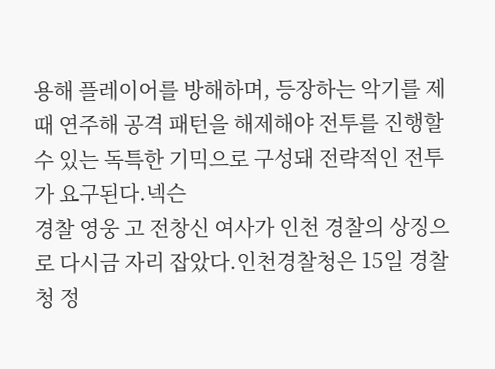용해 플레이어를 방해하며, 등장하는 악기를 제때 연주해 공격 패턴을 해제해야 전투를 진행할 수 있는 독특한 기믹으로 구성돼 전략적인 전투가 요구된다.넥슨
경찰 영웅 고 전창신 여사가 인천 경찰의 상징으로 다시금 자리 잡았다.인천경찰청은 15일 경찰청 정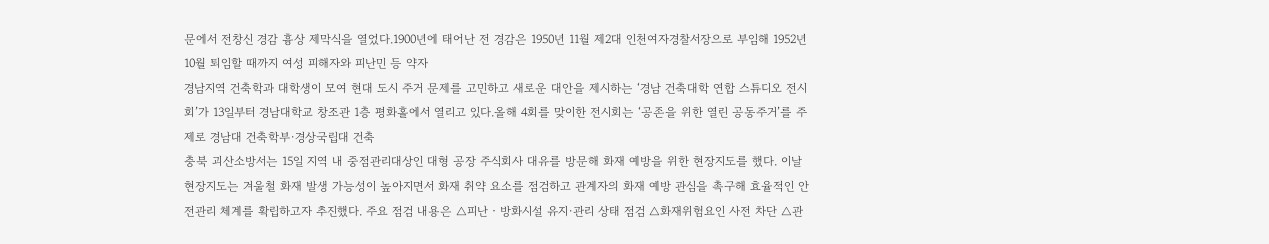문에서 전창신 경감 흉상 제막식을 열었다.1900년에 태어난 전 경감은 1950년 11월 제2대 인천여자경찰서장으로 부임해 1952년 10월 퇴임할 때까지 여성 피해자와 피난민 등 약자
경남지역 건축학과 대학생이 모여 현대 도시 주거 문제를 고민하고 새로운 대안을 제시하는 ‘경남 건축대학 연합 스튜디오 전시회’가 13일부터 경남대학교 창조관 1층 평화홀에서 열리고 있다.올해 4회를 맞이한 전시회는 ‘공존을 위한 열린 공동주거’를 주제로 경남대 건축학부·경상국립대 건축
충북 괴산소방서는 15일 지역 내 중점관리대상인 대형 공장 주식회사 대유를 방문해 화재 예방을 위한 현장지도를 했다. 이날 현장지도는 겨울철 화재 발생 가능성이 높아지면서 화재 취약 요소를 점검하고 관계자의 화재 예방 관심을 촉구해 효율적인 안전관리 체계를 확립하고자 추진했다. 주요 점검 내용은 △피난‧방화시설 유지·관리 상태 점검 △화재위험요인 사전 차단 △관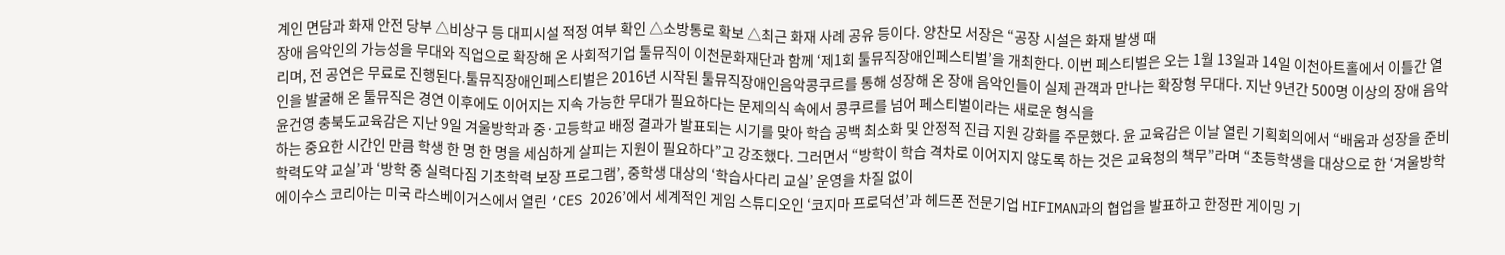계인 면담과 화재 안전 당부 △비상구 등 대피시설 적정 여부 확인 △소방통로 확보 △최근 화재 사례 공유 등이다. 양찬모 서장은 “공장 시설은 화재 발생 때
장애 음악인의 가능성을 무대와 직업으로 확장해 온 사회적기업 툴뮤직이 이천문화재단과 함께 ‘제1회 툴뮤직장애인페스티벌’을 개최한다. 이번 페스티벌은 오는 1월 13일과 14일 이천아트홀에서 이틀간 열리며, 전 공연은 무료로 진행된다.툴뮤직장애인페스티벌은 2016년 시작된 툴뮤직장애인음악콩쿠르를 통해 성장해 온 장애 음악인들이 실제 관객과 만나는 확장형 무대다. 지난 9년간 500명 이상의 장애 음악인을 발굴해 온 툴뮤직은 경연 이후에도 이어지는 지속 가능한 무대가 필요하다는 문제의식 속에서 콩쿠르를 넘어 페스티벌이라는 새로운 형식을
윤건영 충북도교육감은 지난 9일 겨울방학과 중·고등학교 배정 결과가 발표되는 시기를 맞아 학습 공백 최소화 및 안정적 진급 지원 강화를 주문했다. 윤 교육감은 이날 열린 기획회의에서 “배움과 성장을 준비하는 중요한 시간인 만큼 학생 한 명 한 명을 세심하게 살피는 지원이 필요하다”고 강조했다. 그러면서 “방학이 학습 격차로 이어지지 않도록 하는 것은 교육청의 책무”라며 “초등학생을 대상으로 한 ‘겨울방학 학력도약 교실’과 ‘방학 중 실력다짐 기초학력 보장 프로그램’, 중학생 대상의 ‘학습사다리 교실’ 운영을 차질 없이
에이수스 코리아는 미국 라스베이거스에서 열린 ‘CES 2026’에서 세계적인 게임 스튜디오인 ‘코지마 프로덕션’과 헤드폰 전문기업 HIFIMAN과의 협업을 발표하고 한정판 게이밍 기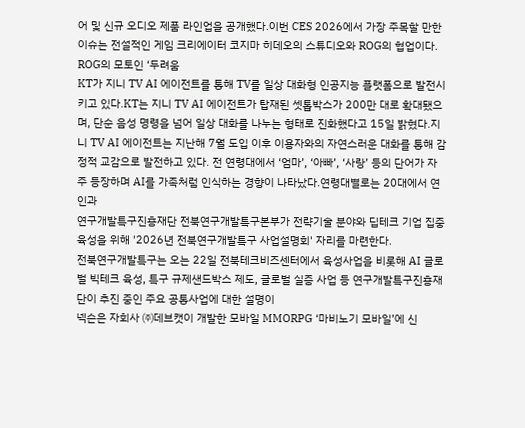어 및 신규 오디오 제품 라인업을 공개했다.이번 CES 2026에서 가장 주목할 만한 이슈는 전설적인 게임 크리에이터 코지마 히데오의 스튜디오와 ROG의 협업이다. ROG의 모토인 ‘두려움
KT가 지니 TV AI 에이전트를 통해 TV를 일상 대화형 인공지능 플랫폼으로 발전시키고 있다.KT는 지니 TV AI 에이전트가 탑재된 셋톱박스가 200만 대로 확대됐으며, 단순 음성 명령을 넘어 일상 대화를 나누는 형태로 진화했다고 15일 밝혔다.지니 TV AI 에이전트는 지난해 7월 도입 이후 이용자와의 자연스러운 대화를 통해 감정적 교감으로 발전하고 있다. 전 연령대에서 ‘엄마’, ‘아빠’, ‘사랑’ 등의 단어가 자주 등장하며 AI를 가족처럼 인식하는 경향이 나타났다.연령대별로는 20대에서 연인과
연구개발특구진흥재단 전북연구개발특구본부가 전략기술 분야와 딥테크 기업 집중 육성을 위해 '2026년 전북연구개발특구 사업설명회' 자리를 마련한다.
전북연구개발특구는 오는 22일 전북테크비즈센터에서 육성사업을 비롯해 AI 글로벌 빅테크 육성, 특구 규제샌드박스 제도, 글로벌 실증 사업 등 연구개발특구진흥재단이 추진 중인 주요 공통사업에 대한 설명이
넥슨은 자회사 ㈜데브캣이 개발한 모바일 MMORPG ‘마비노기 모바일’에 신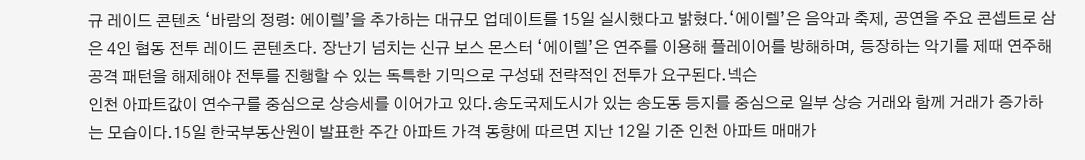규 레이드 콘텐츠 ‘바람의 정령: 에이렐’을 추가하는 대규모 업데이트를 15일 실시했다고 밝혔다.‘에이렐’은 음악과 축제, 공연을 주요 콘셉트로 삼은 4인 협동 전투 레이드 콘텐츠다. 장난기 넘치는 신규 보스 몬스터 ‘에이렐’은 연주를 이용해 플레이어를 방해하며, 등장하는 악기를 제때 연주해 공격 패턴을 해제해야 전투를 진행할 수 있는 독특한 기믹으로 구성돼 전략적인 전투가 요구된다.넥슨
인천 아파트값이 연수구를 중심으로 상승세를 이어가고 있다.송도국제도시가 있는 송도동 등지를 중심으로 일부 상승 거래와 함께 거래가 증가하는 모습이다.15일 한국부동산원이 발표한 주간 아파트 가격 동향에 따르면 지난 12일 기준 인천 아파트 매매가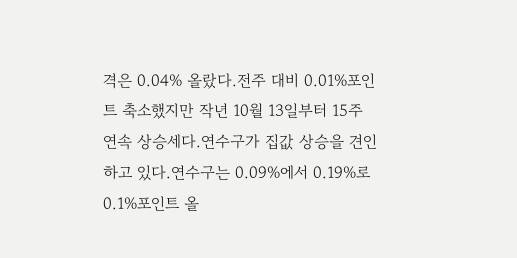격은 0.04% 올랐다.전주 대비 0.01%포인트 축소했지만 작년 10월 13일부터 15주 연속 상승세다.연수구가 집값 상승을 견인하고 있다.연수구는 0.09%에서 0.19%로 0.1%포인트 올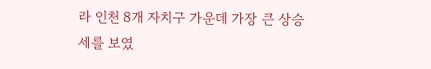라 인천 8개 자치구 가운데 가장 큰 상승세를 보였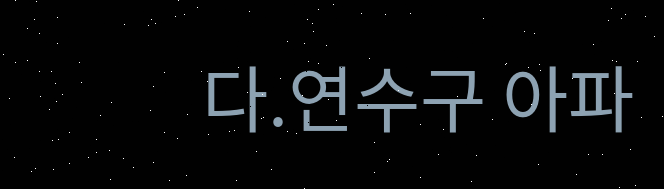다.연수구 아파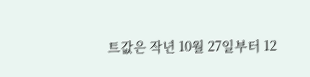트값은 작년 10월 27일부터 12